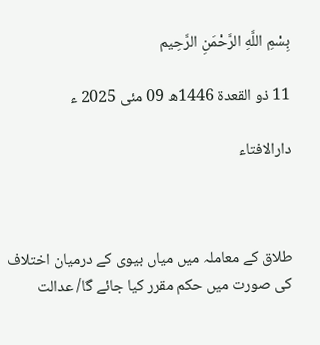بِسْمِ اللَّهِ الرَّحْمَنِ الرَّحِيم

11 ذو القعدة 1446ھ 09 مئی 2025 ء

دارالافتاء



طلاق کے معاملہ میں میاں بیوی کے درمیان اختلاف کی صورت میں حکم مقرر کیا جائے گا/ عدالت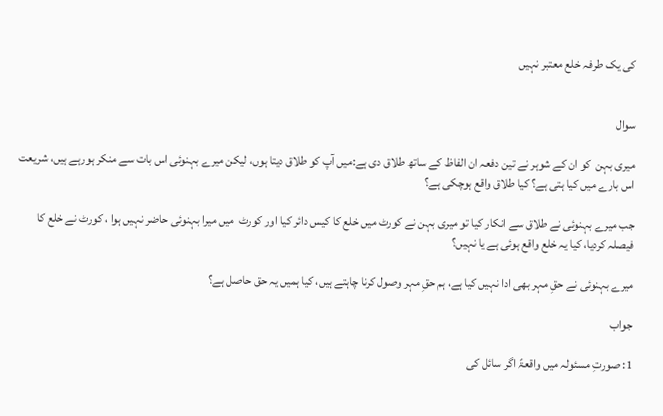کی یک طرفہ خلع معتبر نہیں


سوال

میری بہن  کو ان کے شوہر نے تین دفعہ ان الفاظ کے ساتھ طلاق دی ہے:میں آپ کو طلاق دیتا ہوں، لیکن میرے بہنوئی اس بات سے منکر ہورہے ہیں، شریعت اس بارے میں کیا ہتی ہے؟ کیا طلاق واقع ہوچکی ہے؟

جب میرے بہنوئی نے طلاق سے انکار کیا تو میری بہن نے کورٹ میں خلع کا کیس دائر کیا اور کورٹ  میں میرا بہنوئی حاضر نہیں ہوا ، کورٹ نے خلع کا فیصلہ کردیا، کیا یہ خلع واقع ہوئی ہے یا نہیں؟

میرے بہنوئی نے حقِ مہر بھی ادا نہیں کیا ہے، ہم حقِ مہر وصول کرنا چاہتے ہیں، کیا ہمیں یہ حق حاصل ہے؟

جواب

1: صورتِ مسئولہ میں واقعۃً اگر سائل کی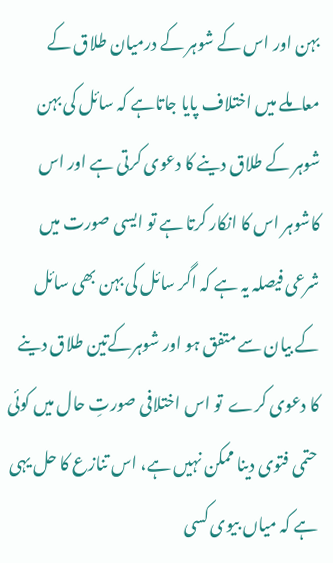بہن اور اس کے شوہر کے درمیان طلاق کے معاملے میں اختلاف پایا جاتاہے کہ سائل کی بہن شوہر کے طلاق دینے کا دعوی کرتی ہے اور اس کاشوہر اس کا انکار کرتا ہے تو ایسی صورت میں شرعی فیصلہ یہ ہے کہ اگر سائل کی بہن بھی سائل کے بیان سے متفق ہو اور شوہرکےتین طلاق دینے  کا دعوی کرے  تو اس اختلافی صورتِ حال میں کوئی حتمی فتوی دینا ممکن نہیں ہے، اس تنازع کا حل یہی ہے کہ میاں بیوی کسی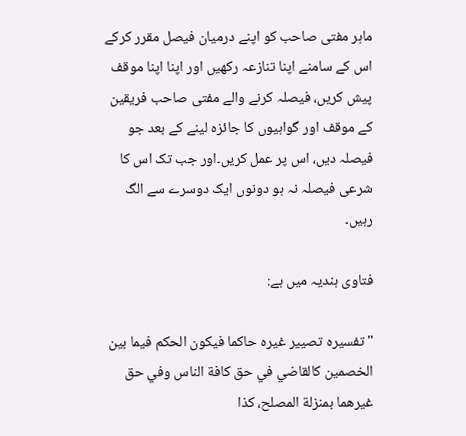ماہر مفتی صاحب کو اپنے درمیان فیصل مقرر کرکے اس کے سامنے اپنا تنازعہ رکھیں اور اپنا اپنا موقف پیش کریں، فیصلہ کرنے والے مفتی صاحب فریقین کے موقف اور گواہیوں کا جائزہ لینے کے بعد جو فیصلہ دیں، اس پر عمل کریں۔اور جب تک اس کا شرعی فیصلہ نہ ہو دونوں ایک دوسرے سے الگ رہیں۔

فتاوی ہندیہ میں ہے:

"تفسيره تصيير غيره حاكما فيكون الحكم فيما بين الخصمين كالقاضي في حق كافة الناس وفي حق غيرهما بمنزلة المصلح، كذا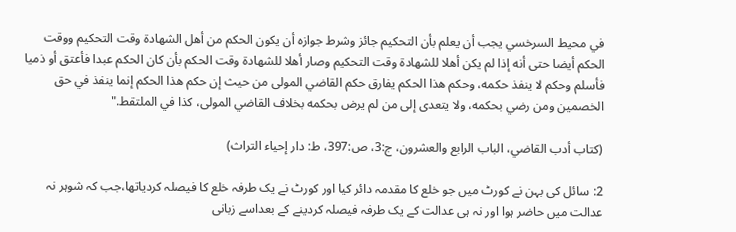في محيط السرخسي يجب أن يعلم بأن التحكيم جائز وشرط جوازه أن يكون الحكم من أهل الشهادة وقت التحكيم ووقت الحكم أيضا حتى أنه إذا لم يكن أهلا للشهادة وقت التحكيم وصار أهلا للشهادة وقت الحكم بأن كان الحكم عبدا فأعتق أو ذميا فأسلم وحكم لا ينفذ حكمه، وحكم هذا الحكم يفارق حكم القاضي المولى من حيث إن حكم هذا الحكم إنما ينفذ في حق الخصمين ومن رضي بحكمه، ولا يتعدى إلى من لم يرض بحكمه بخلاف القاضي المولى، كذا في الملتقط."

(كتاب أدب القاضي، الباب الرابع والعشرون، ج:3، ص:397، ط: دار إحياء التراث)

2: سائل کی بہن نے کورٹ میں جو خلع کا مقدمہ دائر کیا اور کورٹ نے یک طرفہ خلع کا فیصلہ کردیاتھا،جب کہ شوہر نہ عدالت میں حاضر ہوا اور نہ ہی عدالت کے یک طرفہ فیصلہ کردینے کے بعداسے زبانی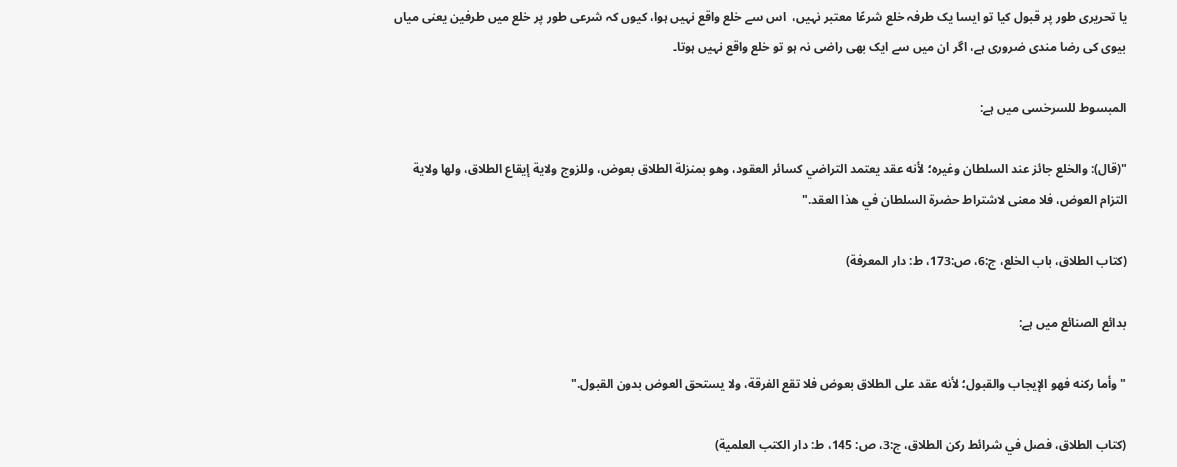یا تحریری طور پر قبول کیا تو ایسا یک طرفہ خلع شرعًا معتبر نہیں،  اس سے خلع واقع نہیں ہوا، کیوں کہ شرعی طور پر خلع میں طرفین یعنی میاں بیوی کی رضا مندی ضروری ہے، اگر ان میں سے ایک بھی راضی نہ ہو تو خلع واقع نہیں ہوتا۔

المبسوط للسرخسی میں ہے:

"(قال): والخلع ‌جائز عند السلطان وغيره؛ لأنه عقد يعتمد التراضي كسائر العقود، وهو بمنزلة الطلاق بعوض، وللزوج ولاية إيقاع الطلاق، ولها ولاية التزام العوض، فلا معنى لاشتراط حضرة السلطان في هذا العقد."

(كتاب الطلاق، باب الخلع، ج:6، ص:173، ط: دار المعرفة)

بدائع الصنائع میں ہے:

"وأما ‌ركنه فهو الإيجاب والقبول؛ لأنه عقد على الطلاق بعوض فلا تقع الفرقة، ولا يستحق العوض بدون القبول."

(كتاب الطلاق، فصل في شرائط ركن الطلاق، ج:3، ص: 145، ط: دار الكتب العلمية)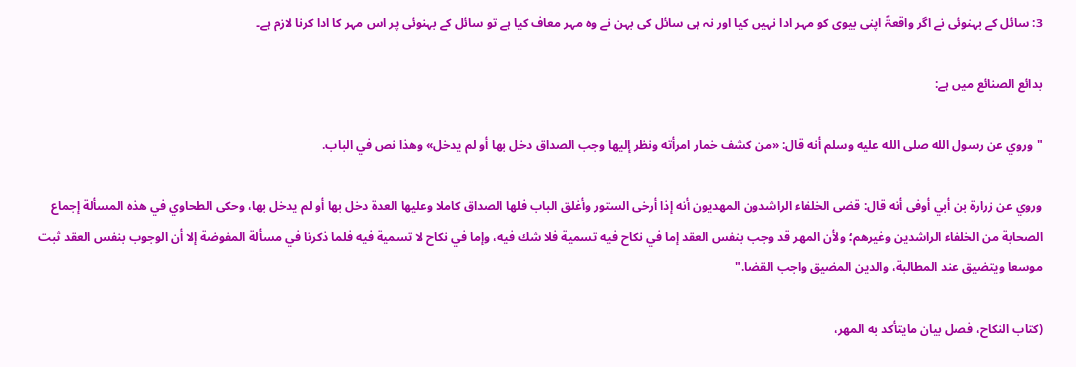3: سائل کے بہنوئی نے اگر واقعۃً اپنی بیوی کو مہر ادا نہیں کیا اور نہ ہی سائل کی بہن نے وہ مہر معاف کیا ہے تو سائل کے بہنوئی پر اس مہر کا ادا کرنا لازم ہے۔

بدائع الصنائع میں ہے:

"وروي عن رسول الله صلى الله عليه وسلم أنه قال: «من ‌كشف ‌خمار امرأته ونظر إليها وجب الصداق دخل بها أو لم يدخل» وهذا نص في الباب.

وروي عن زرارة بن أبي أوفى أنه قال: قضى الخلفاء الراشدون المهديون أنه إذا أرخى الستور وأغلق الباب فلها الصداق كاملا وعليها العدة دخل بها أو لم يدخل بها، وحكى الطحاوي في هذه المسألة إجماع الصحابة من الخلفاء الراشدين وغيرهم؛ ولأن المهر قد وجب بنفس العقد إما في نكاح فيه تسمية فلا شك فيه، وإما في نكاح لا تسمية فيه فلما ذكرنا في مسألة المفوضة إلا أن الوجوب بنفس العقد ثبت موسعا ويتضيق عند المطالبة، والدين المضيق واجب القضا."

(كتاب النكاح، فصل بيان مايتأكد به المهر،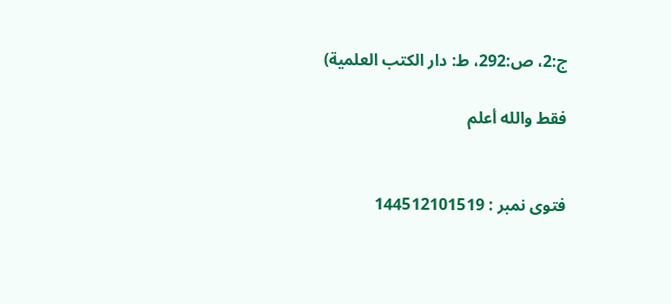ج:2، ص:292، ط: دار الكتب العلمية)

فقط والله أعلم


فتوی نمبر : 144512101519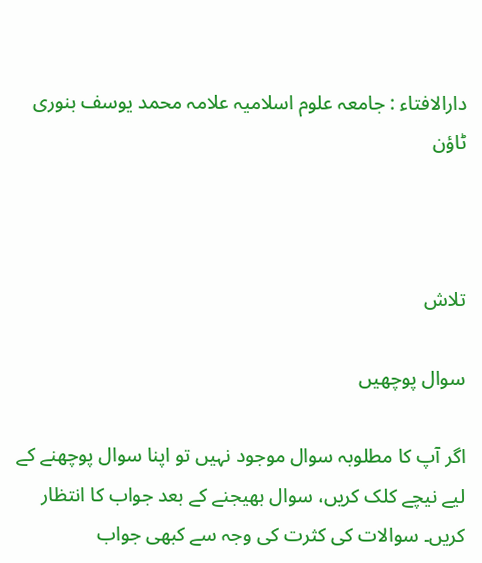دارالافتاء : جامعہ علوم اسلامیہ علامہ محمد یوسف بنوری ٹاؤن



تلاش

سوال پوچھیں

اگر آپ کا مطلوبہ سوال موجود نہیں تو اپنا سوال پوچھنے کے لیے نیچے کلک کریں، سوال بھیجنے کے بعد جواب کا انتظار کریں۔ سوالات کی کثرت کی وجہ سے کبھی جواب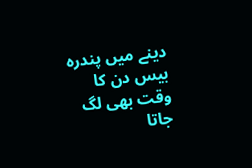دینے میں پندرہ بیس دن کا وقت بھی لگ جاتا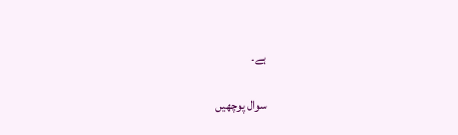ہے۔

سوال پوچھیں